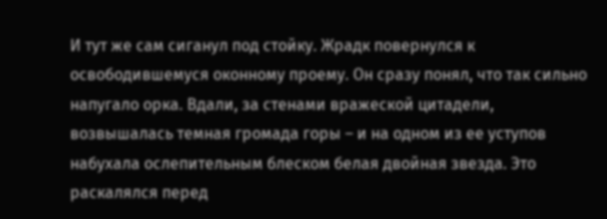И тут же сам сиганул под стойку. Жрадк повернулся к освободившемуся оконному проему. Он сразу понял, что так сильно напугало орка. Вдали, за стенами вражеской цитадели, возвышалась темная громада горы – и на одном из ее уступов набухала ослепительным блеском белая двойная звезда. Это раскалялся перед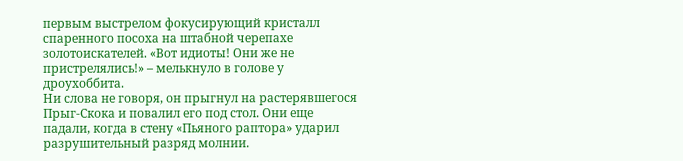первым выстрелом фокусирующий кристалл спаренного посоха на штабной черепахе золотоискателей. «Вот идиоты! Они же не пристрелялись!» – мелькнуло в голове у дроухоббита.
Ни слова не говоря, он прыгнул на растерявшегося Прыг-Скока и повалил его под стол. Они еще падали, когда в стену «Пьяного раптора» ударил разрушительный разряд молнии.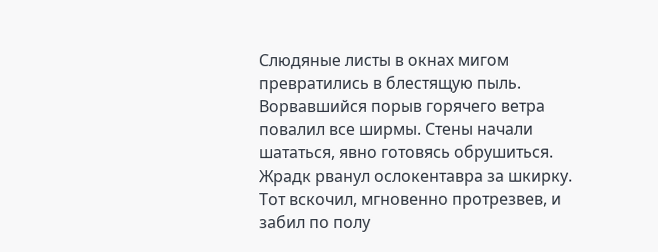Слюдяные листы в окнах мигом превратились в блестящую пыль. Ворвавшийся порыв горячего ветра повалил все ширмы. Стены начали шататься, явно готовясь обрушиться.
Жрадк рванул ослокентавра за шкирку. Тот вскочил, мгновенно протрезвев, и забил по полу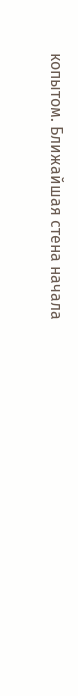копытом. Ближайшая стена начала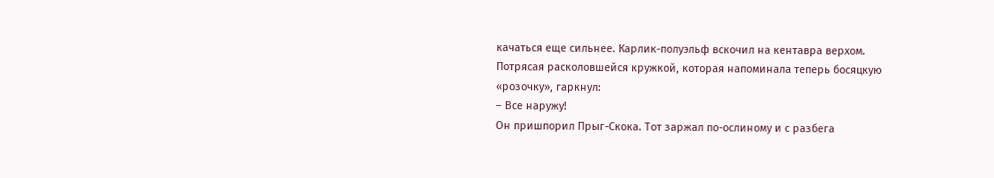качаться еще сильнее. Карлик-полуэльф вскочил на кентавра верхом. Потрясая расколовшейся кружкой, которая напоминала теперь босяцкую «розочку», гаркнул:
– Все наружу!
Он пришпорил Прыг-Скока. Тот заржал по-ослиному и с разбега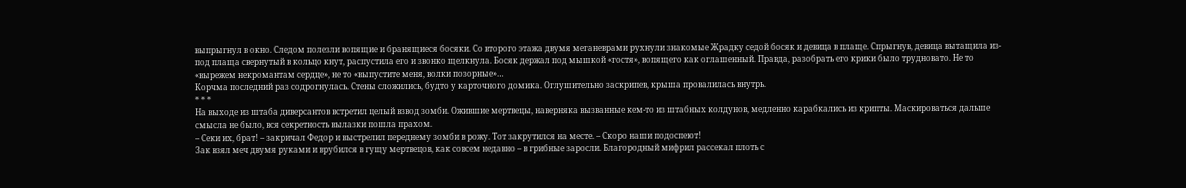выпрыгнул в окно. Следом полезли вопящие и бранящиеся босяки. Со второго этажа двумя меганеврами рухнули знакомые Жрадку седой босяк и девица в плаще. Спрыгнув, девица вытащила из-под плаща свернутый в кольцо кнут, распустила его и звонко щелкнула. Босяк держал под мышкой «гостя», вопящего как оглашенный. Правда, разобрать его крики было трудновато. Не то «вырежем некромантам сердце», не то «выпустите меня, волки позорные»…
Корчма последний раз содрогнулась. Стены сложились, будто у карточного домика. Оглушительно заскрипев, крыша провалилась внутрь.
* * *
На выходе из штаба диверсантов встретил целый взвод зомби. Ожившие мертвецы, наверняка вызванные кем-то из штабных колдунов, медленно карабкались из крипты. Маскироваться дальше смысла не было, вся секретность вылазки пошла прахом.
– Секи их, брат! – закричал Федор и выстрелил переднему зомби в рожу. Тот закрутился на месте. – Скоро наши подоспеют!
Зак взял меч двумя руками и врубился в гущу мертвецов, как совсем недавно – в грибные заросли. Благородный мифрил рассекал плоть с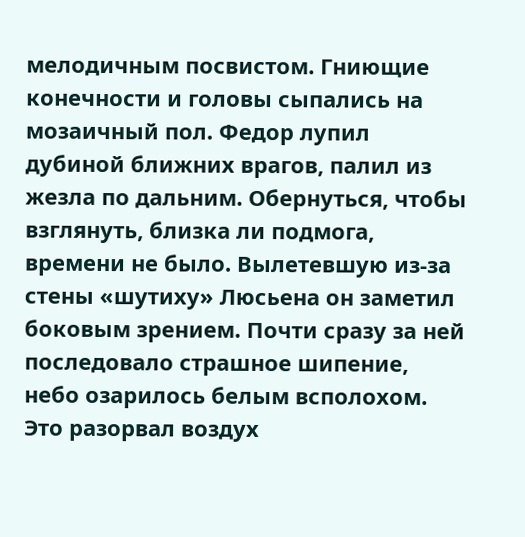мелодичным посвистом. Гниющие конечности и головы сыпались на мозаичный пол. Федор лупил дубиной ближних врагов, палил из жезла по дальним. Обернуться, чтобы взглянуть, близка ли подмога, времени не было. Вылетевшую из-за стены «шутиху» Люсьена он заметил боковым зрением. Почти сразу за ней последовало страшное шипение, небо озарилось белым всполохом. Это разорвал воздух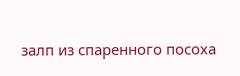залп из спаренного посоха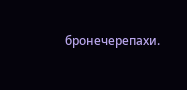бронечерепахи.